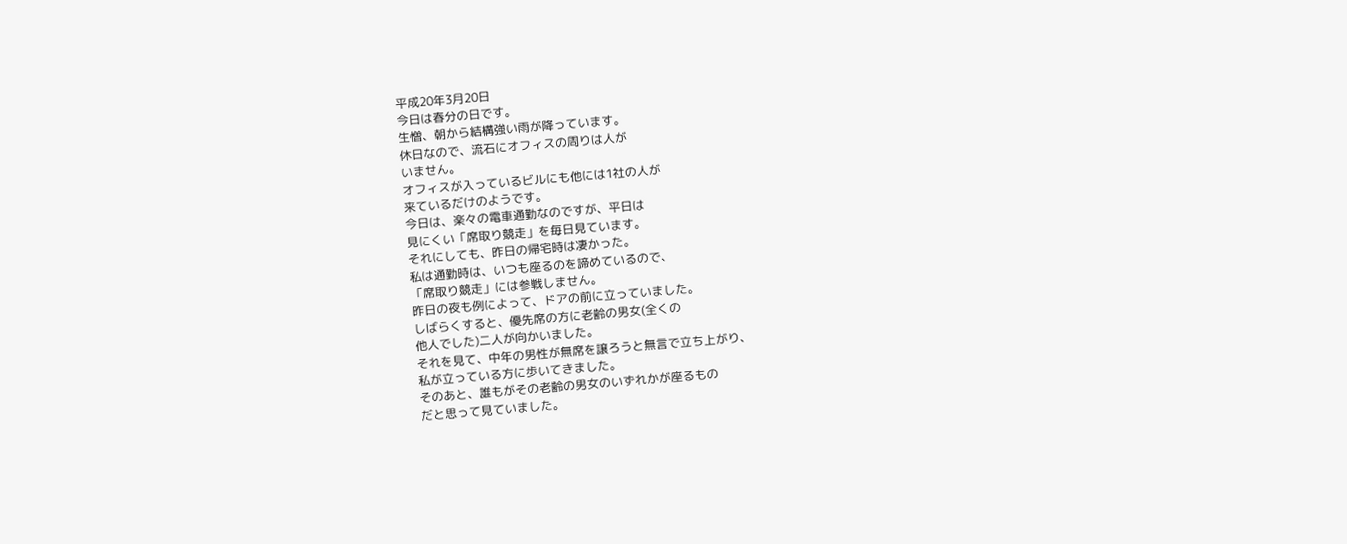平成20年3月20日
今日は春分の日です。
生憎、朝から結構強い雨が降っています。
休日なので、流石にオフィスの周りは人が
いません。
オフィスが入っているビルにも他には1社の人が
来ているだけのようです。
今日は、楽々の電車通勤なのですが、平日は
見にくい「席取り競走」を毎日見ています。
それにしても、昨日の帰宅時は凄かった。
私は通勤時は、いつも座るのを諦めているので、
「席取り競走」には参戦しません。
昨日の夜も例によって、ドアの前に立っていました。
しばらくすると、優先席の方に老齢の男女(全くの
他人でした)二人が向かいました。
それを見て、中年の男性が無席を譲ろうと無言で立ち上がり、
私が立っている方に歩いてきました。
そのあと、誰もがその老齢の男女のいずれかが座るもの
だと思って見ていました。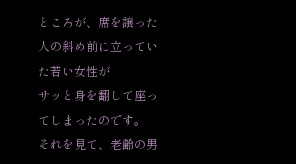ところが、席を譲った人の斜め前に立っていた若い女性が
サッと身を翻して座ってしまったのです。
それを見て、老齢の男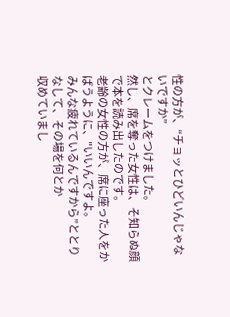性の方が、“チョッとひどいんじゃないですか”
とクレームをつけました。
然し、席を奪った女性は、そ知らぬ顔で本を読み出したのです。
老齢の女性の方が、席に座った人をかばうように、"いいんですよ。
みんな疲れているんですから”ととりなして、その場を何とか
収めていまし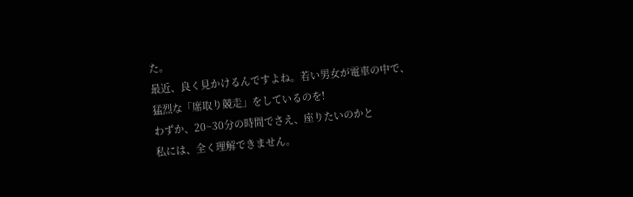た。
最近、良く見かけるんですよね。若い男女が電車の中で、
猛烈な「席取り競走」をしているのを!
わずか、20~30分の時間でさえ、座りたいのかと
私には、全く理解できません。